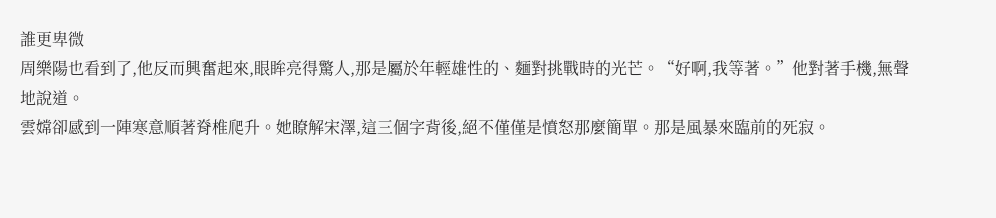誰更卑微
周樂陽也看到了,他反而興奮起來,眼眸亮得驚人,那是屬於年輕雄性的、麵對挑戰時的光芒。“好啊,我等著。”他對著手機,無聲地說道。
雲嫦卻感到一陣寒意順著脊椎爬升。她瞭解宋澤,這三個字背後,絕不僅僅是憤怒那麼簡單。那是風暴來臨前的死寂。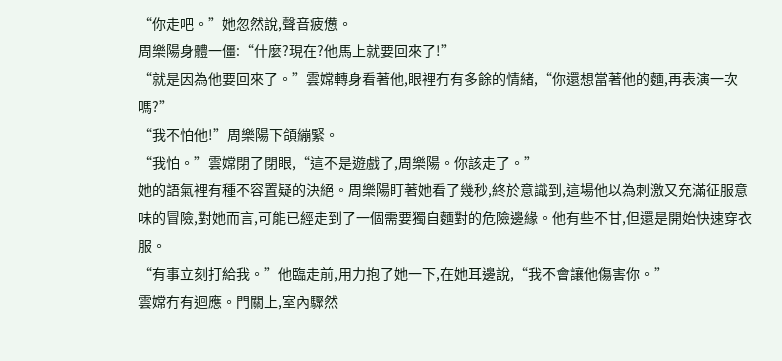“你走吧。”她忽然說,聲音疲憊。
周樂陽身體一僵:“什麼?現在?他馬上就要回來了!”
“就是因為他要回來了。”雲嫦轉身看著他,眼裡冇有多餘的情緒,“你還想當著他的麵,再表演一次嗎?”
“我不怕他!”周樂陽下頜繃緊。
“我怕。”雲嫦閉了閉眼,“這不是遊戲了,周樂陽。你該走了。”
她的語氣裡有種不容置疑的決絕。周樂陽盯著她看了幾秒,終於意識到,這場他以為刺激又充滿征服意味的冒險,對她而言,可能已經走到了一個需要獨自麵對的危險邊緣。他有些不甘,但還是開始快速穿衣服。
“有事立刻打給我。”他臨走前,用力抱了她一下,在她耳邊說,“我不會讓他傷害你。”
雲嫦冇有迴應。門關上,室內驟然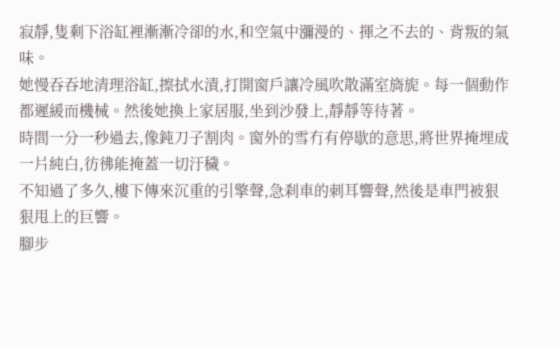寂靜,隻剩下浴缸裡漸漸冷卻的水,和空氣中瀰漫的、揮之不去的、背叛的氣味。
她慢吞吞地清理浴缸,擦拭水漬,打開窗戶讓冷風吹散滿室旖旎。每一個動作都遲緩而機械。然後她換上家居服,坐到沙發上,靜靜等待著。
時間一分一秒過去,像鈍刀子割肉。窗外的雪冇有停歇的意思,將世界掩埋成一片純白,彷彿能掩蓋一切汙穢。
不知過了多久,樓下傳來沉重的引擎聲,急刹車的刺耳響聲,然後是車門被狠狠甩上的巨響。
腳步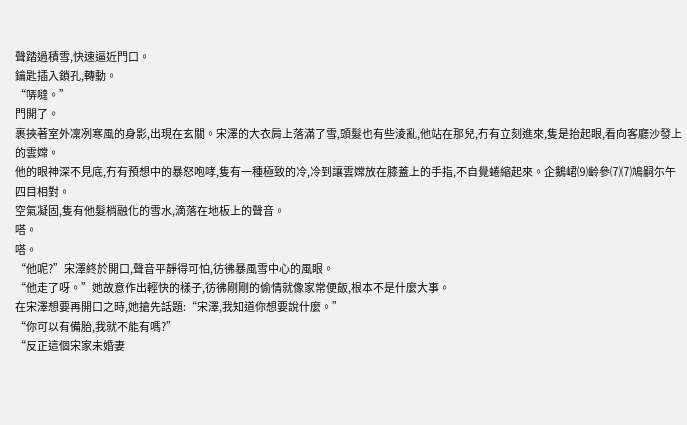聲踏過積雪,快速逼近門口。
鑰匙插入鎖孔,轉動。
“哢噠。”
門開了。
裹挾著室外凜冽寒風的身影,出現在玄關。宋澤的大衣肩上落滿了雪,頭髮也有些淩亂,他站在那兒,冇有立刻進來,隻是抬起眼,看向客廳沙發上的雲嫦。
他的眼神深不見底,冇有預想中的暴怒咆哮,隻有一種極致的冷,冷到讓雲嫦放在膝蓋上的手指,不自覺蜷縮起來。企鵝峮⑼齡參⑺⑺鳩嗣尓午
四目相對。
空氣凝固,隻有他髮梢融化的雪水,滴落在地板上的聲音。
嗒。
嗒。
“他呢?”宋澤終於開口,聲音平靜得可怕,彷彿暴風雪中心的風眼。
“他走了呀。”她故意作出輕快的樣子,彷彿剛剛的偷情就像家常便飯,根本不是什麼大事。
在宋澤想要再開口之時,她搶先話題:“宋澤,我知道你想要說什麼。”
“你可以有備胎,我就不能有嗎?”
“反正這個宋家未婚妻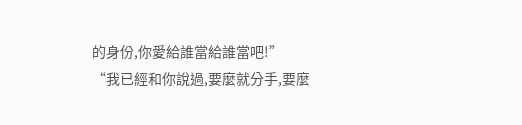的身份,你愛給誰當給誰當吧!”
“我已經和你說過,要麼就分手,要麼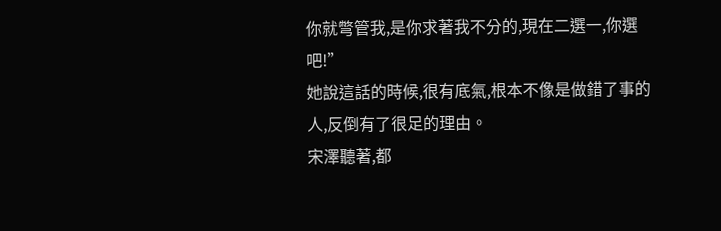你就彆管我,是你求著我不分的,現在二選一,你選吧!”
她說這話的時候,很有底氣,根本不像是做錯了事的人,反倒有了很足的理由。
宋澤聽著,都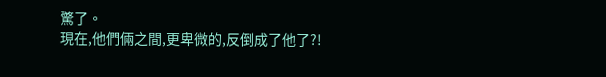驚了。
現在,他們倆之間,更卑微的,反倒成了他了?!